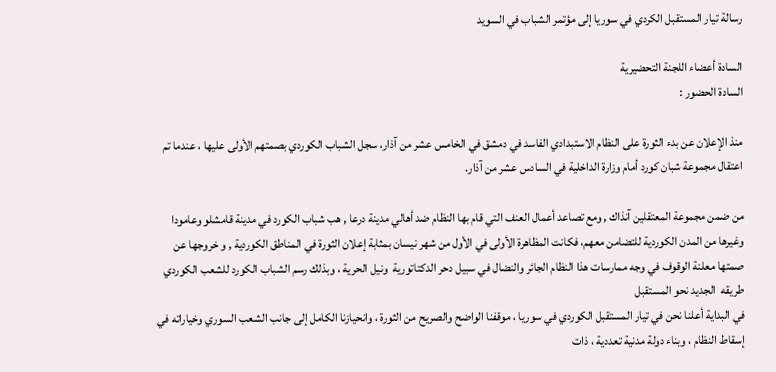رسالة تيار المستقبل الكردي في سوريا إلى مؤتمر الشباب في السويد

السادة أعضاء اللجنة التحضيرية
السادة الحضور :

منذ الإعلان عن بدء الثورة على النظام الاستبدادي الفاسد في دمشق في الخامس عشر من آذار، سجل الشباب الكوردي بصمتهم الأولى عليها ، عندما تم اعتقال مجموعة شبان كورد أمام وزارة الداخلية في السادس عشر من آذار.

من ضمن مجموعة المعتقلين آنذاك , ومع تصاعد أعمال العنف التي قام بها النظام ضد أهالي مدينة درعا , هب شباب الكورد في مدينة قامشلو وعامودا وغيرها من المدن الكوردية للتضامن معهم، فكانت المظاهرة الأولى في الأول من شهر نيسان بمثابة إعلان الثورة في المناطق الكوردية , و خروجها عن صمتها معلنة الوقوف في وجه ممارسات هذا النظام الجائر والنضال في سبيل دحر الدكتاتورية  ونيل الحرية ، وبذلك رسم الشباب الكورد للشعب الكوردي طريقه  الجديد نحو المستقبل
في البداية أعلنا نحن في تيار المستقبل الكوردي في سوريا ، موقفنا الواضح والصريح من الثورة ، وانحيازنا الكامل إلى جانب الشعب السوري وخياراته في إسقاط النظام ، وبناء دولة مدنية تعددية ، ذات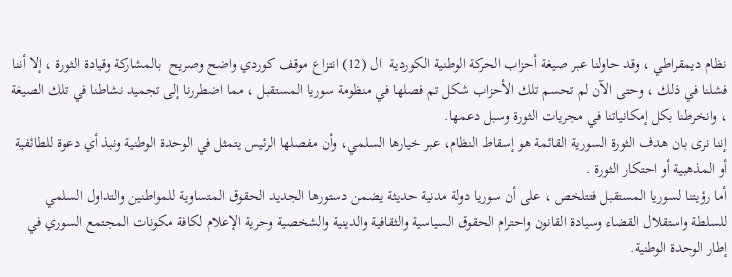نظام ديمقراطي ، وقد حاولنا عبر صيغة أحزاب الحركة الوطنية الكوردية  ال (12) انتزاع موقف كوردي واضح وصريح  بالمشاركة وقيادة الثورة ، إلا أننا فشلنا في ذلك ، وحتى الآن لم تحسم تلك الأحزاب شكل تم فصلها في منظومة سوريا المستقبل ، مما اضطررنا إلى تجميد نشاطنا في تلك الصيغة ، وانخرطنا بكل إمكانياتنا في مجريات الثورة وسبل دعمها.
إننا نرى بان هدف الثورة السورية القائمة هو إسقاط النظام، عبر خيارها السلمي، وأن مفصلها الرئيس يتمثل في الوحدة الوطنية ونبذ أي دعوة للطائفية أو المذهبية أو احتكار الثورة .
أما رؤيتنا لسوريا المستقبل فتتلخص ، على أن سوريا دولة مدنية حديثة يضمن دستورها الجديد الحقوق المتساوية للمواطنين والتداول السلمي للسلطة واستقلال القضاء وسيادة القانون واحترام الحقوق السياسية والثقافية والدينية والشخصية وحرية الإعلام لكافة مكونات المجتمع السوري في إطار الوحدة الوطنية.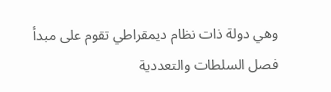وهي دولة ذات نظام ديمقراطي تقوم على مبدأ فصل السلطات والتعددية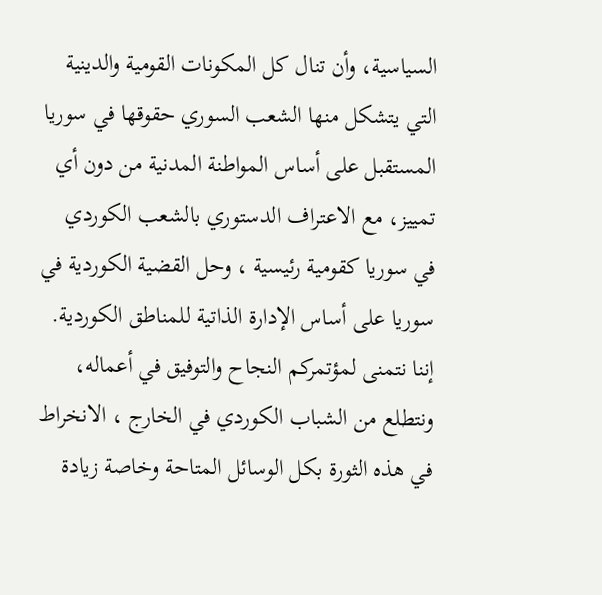السياسية، وأن تنال كل المكونات القومية والدينية التي يتشكل منها الشعب السوري حقوقها في سوريا المستقبل على أساس المواطنة المدنية من دون أي تمييز، مع الاعتراف الدستوري بالشعب الكوردي في سوريا كقومية رئيسية ، وحل القضية الكوردية في سوريا على أساس الإدارة الذاتية للمناطق الكوردية.
إننا نتمنى لمؤتمركم النجاح والتوفيق في أعماله، ونتطلع من الشباب الكوردي في الخارج ، الانخراط في هذه الثورة بكل الوسائل المتاحة وخاصة زيادة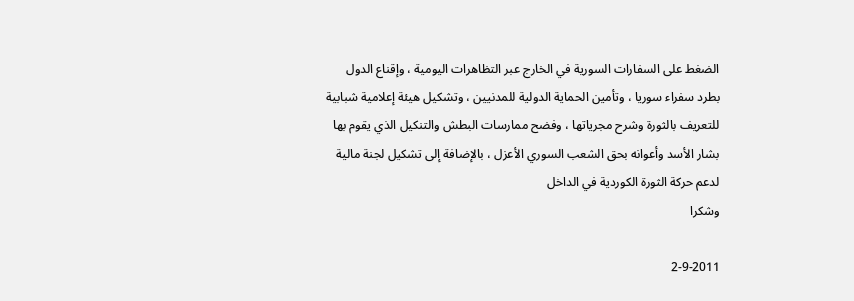الضغط على السفارات السورية في الخارج عبر التظاهرات اليومية ، وإقناع الدول بطرد سفراء سوريا ، وتأمين الحماية الدولية للمدنيين ، وتشكيل هيئة إعلامية شبابية للتعريف بالثورة وشرح مجرياتها ، وفضح ممارسات البطش والتنكيل الذي يقوم بها بشار الأسد وأعوانه بحق الشعب السوري الأعزل ، بالإضافة إلى تشكيل لجنة مالية لدعم حركة الثورة الكوردية في الداخل
وشكرا

2-9-2011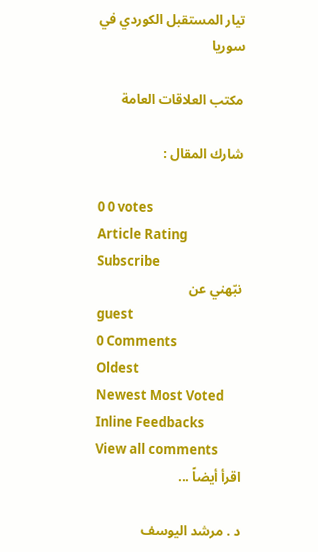تيار المستقبل الكوردي في سوريا

مكتب العلاقات العامة

شارك المقال :

0 0 votes
Article Rating
Subscribe
نبّهني عن
guest
0 Comments
Oldest
Newest Most Voted
Inline Feedbacks
View all comments
اقرأ أيضاً ...

د . مرشد اليوسف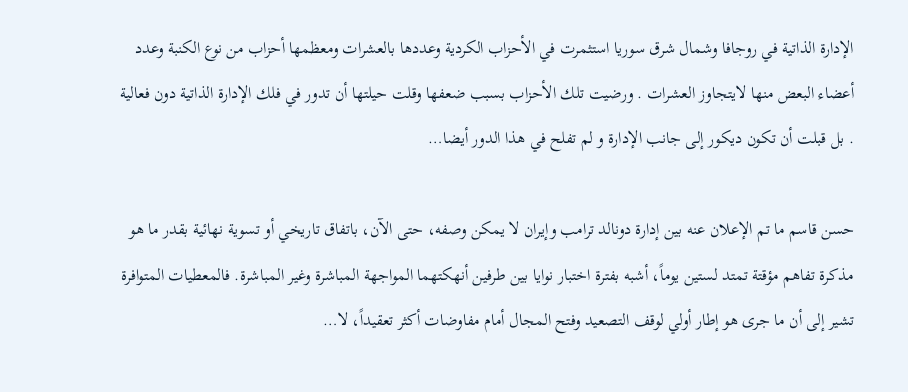الإدارة الذاتية في روجافا وشمال شرق سوريا استثمرت في الأحزاب الكردية وعددها بالعشرات ومعظمها أحزاب من نوع الكنبة وعدد أعضاء البعض منها لايتجاوز العشرات . ورضيت تلك الأحزاب بسبب ضعفها وقلت حيلتها أن تدور في فلك الإدارة الذاتية دون فعالية . بل قبلت أن تكون ديكور إلى جانب الإدارة و لم تفلح في هذا الدور أيضا…

حسن قاسم ما تم الإعلان عنه بين إدارة دونالد ترامب وإيران لا يمكن وصفه، حتى الآن، باتفاق تاريخي أو تسوية نهائية بقدر ما هو مذكرة تفاهم مؤقتة تمتد لستين يوماً، أشبه بفترة اختبار نوايا بين طرفين أنهكتهما المواجهة المباشرة وغير المباشرة. فالمعطيات المتوافرة تشير إلى أن ما جرى هو إطار أولي لوقف التصعيد وفتح المجال أمام مفاوضات أكثر تعقيداً، لا…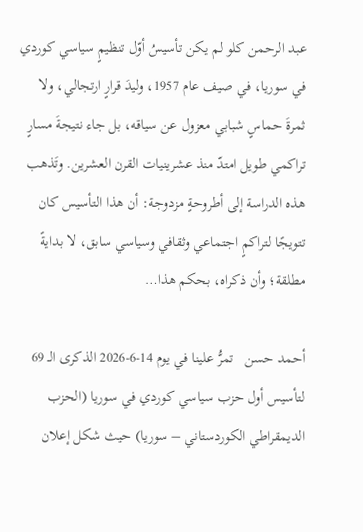عبد الرحمن كلو لم يكن تأسيسُ أوّل تنظيمٍ سياسي كوردي في سوريا، في صيف عام 1957، وليدَ قرارٍ ارتجالي، ولا ثمرةَ حماسٍ شبابي معزول عن سياقه، بل جاء نتيجةَ مسارٍ تراكمي طويل امتدّ منذ عشرينيات القرن العشرين. وتَذهب هذه الدراسة إلى أطروحةٍ مزدوجة: أن هذا التأسيس كان تتويجًا لتراكمٍ اجتماعي وثقافي وسياسي سابق، لا بدايةً مطلقة؛ وأن ذكراه، بحكم هذا…

أحمد حسن   تمرُّ علينا في يوم 14-6-2026 الذكرى الـ 69 لتأسيس أول حزب سياسي كوردي في سوريا (الحزب الديمقراطي الكوردستاني – سوريا) حيث شكل إعلان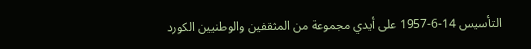التأسيس 14-6-1957 على أيدي مجموعة من المثقفين والوطنيين الكورد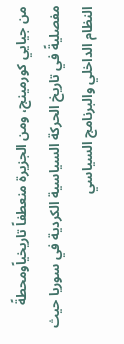من جيايي كورمينج، ومن الجزيرة منعطفاً تاريخياًومحطةً مفصليةً في تاريخ الحركة السياسية الكردية في سوريا حيث النظام الداخلي والبرنامج السياسي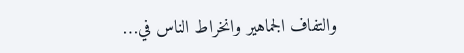والتفاف الجماهير وانخراط الناس في…